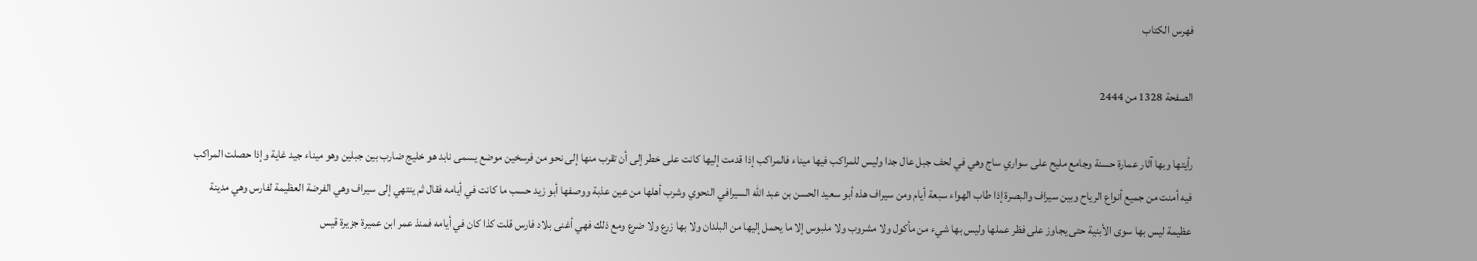فهرس الكتاب

الصفحة 1328 من 2444

رأيتها وبها آثار عمارة حسنة وجامع مليح على سواري ساج وهي في لحف جبل عال جدا وليس للمراكب فيها ميناء فالمراكب إذا قدمت إليها كانت على خطر إلى أن تقرب منها إلى نحو من فرسخين موضع يسمى نابد هو خليج ضارب بين جبلين وهو ميناء جيد غاية وإذا حصلت المراكب فيه أمنت من جميع أنواع الرياح وبين سيراف والبصرة إذا طاب الهواء سبعة أيام ومن سيراف هذه أبو سعيد الحسن بن عبد الله السيرافي النحوي وشرب أهلها من عين عذبة ووصفها أبو زيد حسب ما كانت في أيامه فقال ثم ينتهي إلى سيراف وهي الفرضة العظيمة لفارس وهي مدينة عظيمة ليس بها سوى الأبنية حتى يجاوز على فظر عملها وليس بها شيء من مأكول ولا مشروب ولا ملبوس إلا ما يحمل إليها من البلدان ولا بها زرع ولا ضرع ومع ذلك فهي أغنى بلاد فارس قلت كذا كان في أيامه فمنذ عمر ابن عميرة جزيرة قيس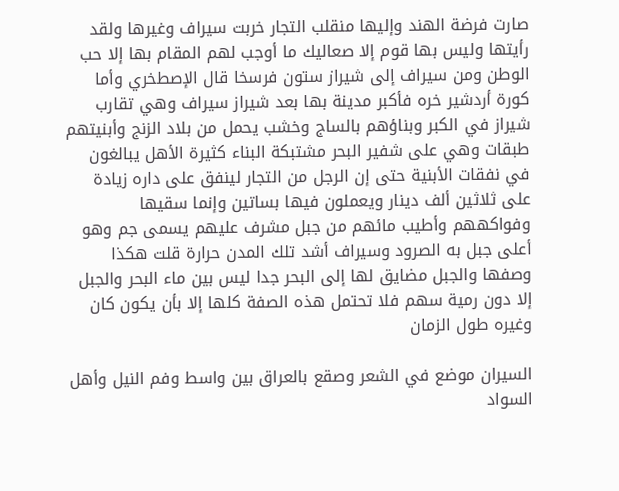صارت فرضة الهند وإليها منقلب التجار خربت سيراف وغيرها ولقد رأيتها وليس بها قوم إلا صعاليك ما أوجب لهم المقام بها إلا حب الوطن ومن سيراف إلى شيراز ستون فرسخا قال الإصطخري وأما كورة أردشير خره فأكبر مدينة بها بعد شيراز سيراف وهي تقارب شيراز في الكبر وبناؤهم بالساج وخشب يحمل من بلاد الزنج وأبنيتهم طبقات وهي على شفير البحر مشتبكة البناء كثيرة الأهل يبالغون في نفقات الأبنية حتى إن الرجل من التجار لينفق على داره زيادة على ثلاثين ألف دينار ويعملون فيها بساتين وإنما سقيها وفواكههم وأطيب مائهم من جبل مشرف عليهم يسمى جم وهو أعلى جبل به الصرود وسيراف أشد تلك المدن حرارة قلت هكذا وصفها والجبل مضايق لها إلى البحر جدا ليس بين ماء البحر والجبل إلا دون رمية سهم فلا تحتمل هذه الصفة كلها إلا بأن يكون كان وغيره طول الزمان

السيران موضع في الشعر وصقع بالعراق بين واسط وفم النيل وأهل السواد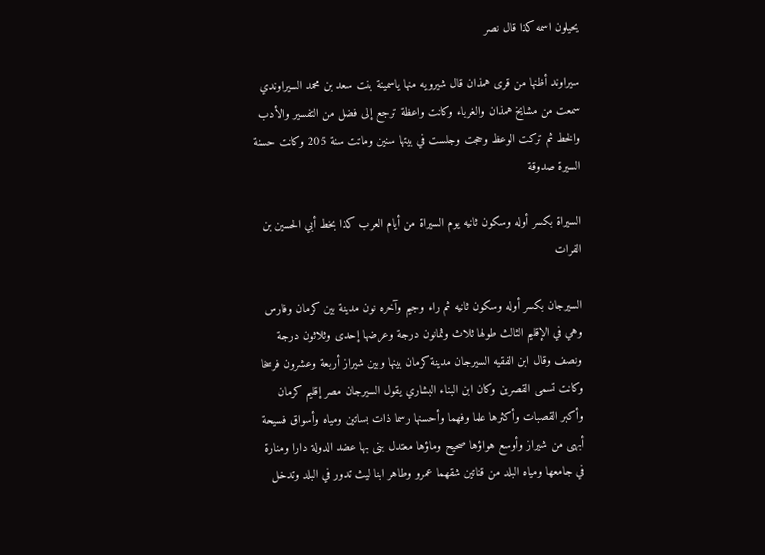يحيلون اسمه كذا قال نصر

سيراوند أظنها من قرى همذان قال شيرويه منها ياسمينة بنت سعد بن محمد السيراوندي سمعت من مشايخ همذان والغرباء وكانت واعظة ترجع إلى فضل من التفسير والأدب والخط ثم تركت الوعظ وحجت وجلست في بيتها سنين وماتت سنة 205 وكانت حسنة السيرة صدوقة

السيراة بكسر أوله وسكون ثانيه يوم السيراة من أيام العرب كذا بخط أبي الحسين بن الفرات

السيرجان بكسر أوله وسكون ثانيه ثم راء وجيم وآخره نون مدينة بين كرمان وفارس وهي في الإقليم الثالث طولها ثلاث وثمانون درجة وعرضها إحدى وثلاثون درجة ونصف وقال ابن الفقيه السيرجان مدينة كرمان بينها وبين شيراز أربعة وعشرون فرسخا وكانت تسمى القصرين وكان ابن البناء البشاري يقول السيرجان مصر إقليم كرمان وأكبر القصبات وأكثرها علما وفهما وأحسنها رسما ذات بساتين ومياه وأسواق فسيحة أبهى من شيراز وأوسع هواؤها صحيح وماؤها معتدل بنى بها عضد الدولة دارا ومنارة في جامعها ومياه البلد من قناتين شقهما عمرو وطاهر ابنا ليث تدور في البلد وتدخل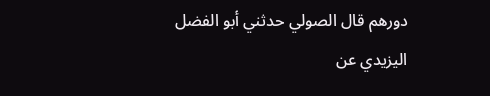دورهم قال الصولي حدثني أبو الفضل اليزيدي عن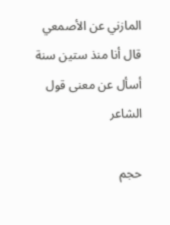المازني عن الأصمعي قال أنا منذ ستين سنة أسأل عن معنى قول الشاعر

حجم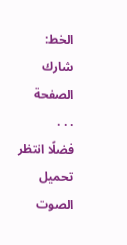الخط:
شارك الصفحة
. . .
فضلًا انتظر تحميل الصوت